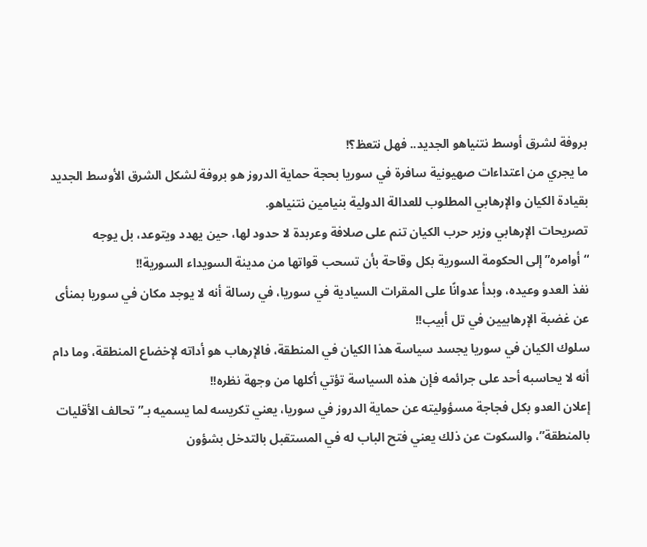بروفة لشرق أوسط نتنياهو الجديد.. فهل نتعظ؟!
ما يجري من اعتداءات صهيونية سافرة في سوريا بحجة حماية الدروز هو بروفة لشكل الشرق الأوسط الجديد بقيادة الكيان والإرهابي المطلوب للعدالة الدولية بنيامين نتنياهو.
تصريحات الإرهابي وزير حرب الكيان تنم على صلافة وعربدة لا حدود لها، حين يهدد ويتوعد، بل يوجه “أوامره” إلى الحكومة السورية بكل وقاحة بأن تسحب قواتها من مدينة السويداء السورية!!
نفذ العدو وعيده، وبدأ عدوانًا على المقرات السيادية في سوريا، في رسالة أنه لا يوجد مكان في سوريا بمنأى عن غضبة الإرهابيين في تل أبيب!!
سلوك الكيان في سوريا يجسد سياسة هذا الكيان في المنطقة، فالإرهاب هو أداته لإخضاع المنطقة، وما دام أنه لا يحاسبه أحد على جرائمه فإن هذه السياسة تؤتي أكلها من وجهة نظره!!
إعلان العدو بكل فجاجة مسؤوليته عن حماية الدروز في سوريا، يعني تكريسه لما يسميه بـ”تحالف الأقليات بالمنطقة”، والسكوت عن ذلك يعني فتح الباب له في المستقبل بالتدخل بشؤون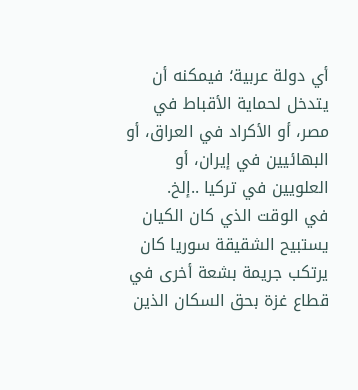أي دولة عربية؛ فيمكنه أن يتدخل لحماية الأقباط في مصر، أو الأكراد في العراق، أو البهائيين في إيران، أو العلويين في تركيا ..إلخ.
في الوقت الذي كان الكيان يستبيح الشقيقة سوريا كان يرتكب جريمة بشعة أخرى في قطاع غزة بحق السكان الذين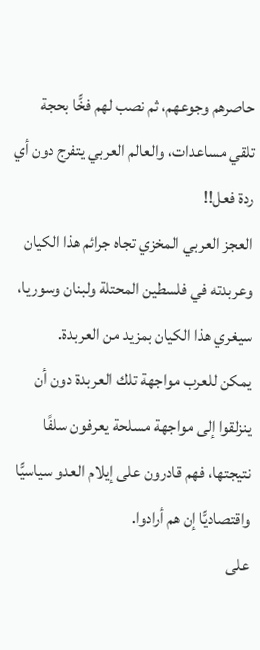حاصرهم وجوعهم، ثم نصب لهم فخًّا بحجة تلقي مساعدات، والعالم العربي يتفرج دون أي ردة فعل!!
العجز العربي المخزي تجاه جرائم هذا الكيان وعربدته في فلسطين المحتلة ولبنان وسوريا، سيغري هذا الكيان بمزيد من العربدة.
يمكن للعرب مواجهة تلك العربدة دون أن ينزلقوا إلى مواجهة مسلحة يعرفون سلفًا نتيجتها، فهم قادرون على إيلام العدو سياسيًّا واقتصاديًّا إن هم أرادوا.
على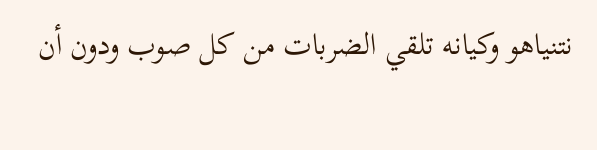نتنياهو وكيانه تلقي الضربات من كل صوب ودون أن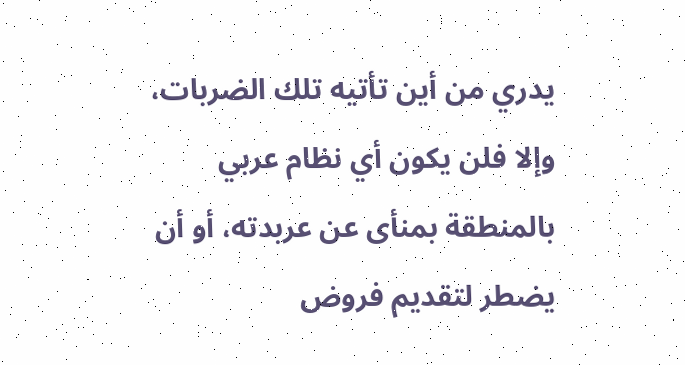يدري من أين تأتيه تلك الضربات، وإلا فلن يكون أي نظام عربي بالمنطقة بمنأى عن عربدته، أو أن يضطر لتقديم فروض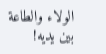الولاء والطاعة بين يديه!